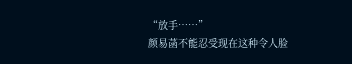“放手……”
颜易菡不能忍受现在这种令人脸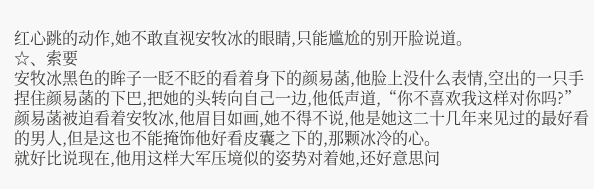红心跳的动作,她不敢直视安牧冰的眼睛,只能尴尬的别开脸说道。
☆、索要
安牧冰黑色的眸子一眨不眨的看着身下的颜易菡,他脸上没什么表情,空出的一只手捏住颜易菡的下巴,把她的头转向自己一边,他低声道,“你不喜欢我这样对你吗?”
颜易菡被迫看着安牧冰,他眉目如画,她不得不说,他是她这二十几年来见过的最好看的男人,但是这也不能掩饰他好看皮囊之下的,那颗冰冷的心。
就好比说现在,他用这样大军压境似的姿势对着她,还好意思问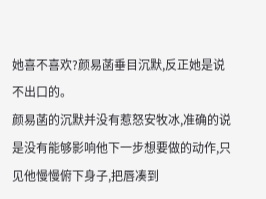她喜不喜欢?颜易菡垂目沉默,反正她是说不出口的。
颜易菡的沉默并没有惹怒安牧冰,准确的说是没有能够影响他下一步想要做的动作,只见他慢慢俯下身子,把唇凑到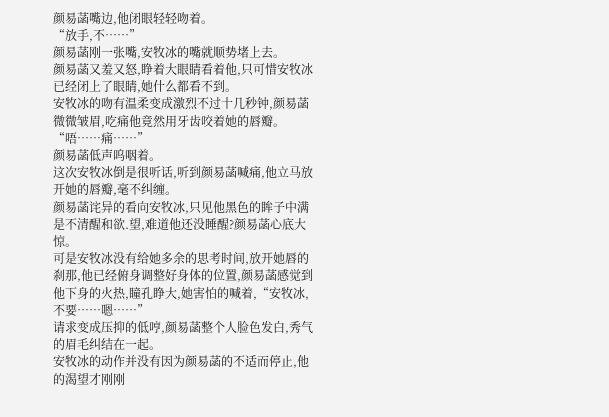颜易菡嘴边,他闭眼轻轻吻着。
“放手,不……”
颜易菡刚一张嘴,安牧冰的嘴就顺势堵上去。
颜易菡又羞又怒,睁着大眼睛看着他,只可惜安牧冰已经闭上了眼睛,她什么都看不到。
安牧冰的吻有温柔变成激烈不过十几秒钟,颜易菡微微皱眉,吃痛他竟然用牙齿咬着她的唇瓣。
“唔……痛……”
颜易菡低声呜咽着。
这次安牧冰倒是很听话,听到颜易菡喊痛,他立马放开她的唇瓣,毫不纠缠。
颜易菡诧异的看向安牧冰,只见他黑色的眸子中满是不清醒和欲.望,难道他还没睡醒?颜易菡心底大惊。
可是安牧冰没有给她多余的思考时间,放开她唇的刹那,他已经俯身调整好身体的位置,颜易菡感觉到他下身的火热,瞳孔睁大,她害怕的喊着,“安牧冰,不要……嗯……”
请求变成压抑的低哼,颜易菡整个人脸色发白,秀气的眉毛纠结在一起。
安牧冰的动作并没有因为颜易菡的不适而停止,他的渴望才刚刚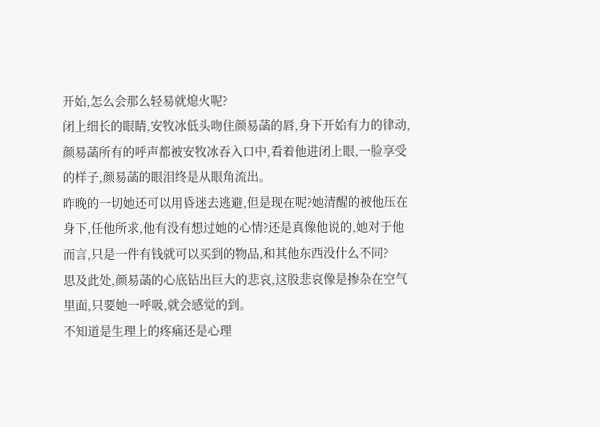开始,怎么会那么轻易就熄火呢?
闭上细长的眼睛,安牧冰低头吻住颜易菡的唇,身下开始有力的律动,颜易菡所有的呼声都被安牧冰吞入口中,看着他进闭上眼,一脸享受的样子,颜易菡的眼泪终是从眼角流出。
昨晚的一切她还可以用昏迷去逃避,但是现在呢?她清醒的被他压在身下,任他所求,他有没有想过她的心情?还是真像他说的,她对于他而言,只是一件有钱就可以买到的物品,和其他东西没什么不同?
思及此处,颜易菡的心底钻出巨大的悲哀,这股悲哀像是掺杂在空气里面,只要她一呼吸,就会感觉的到。
不知道是生理上的疼痛还是心理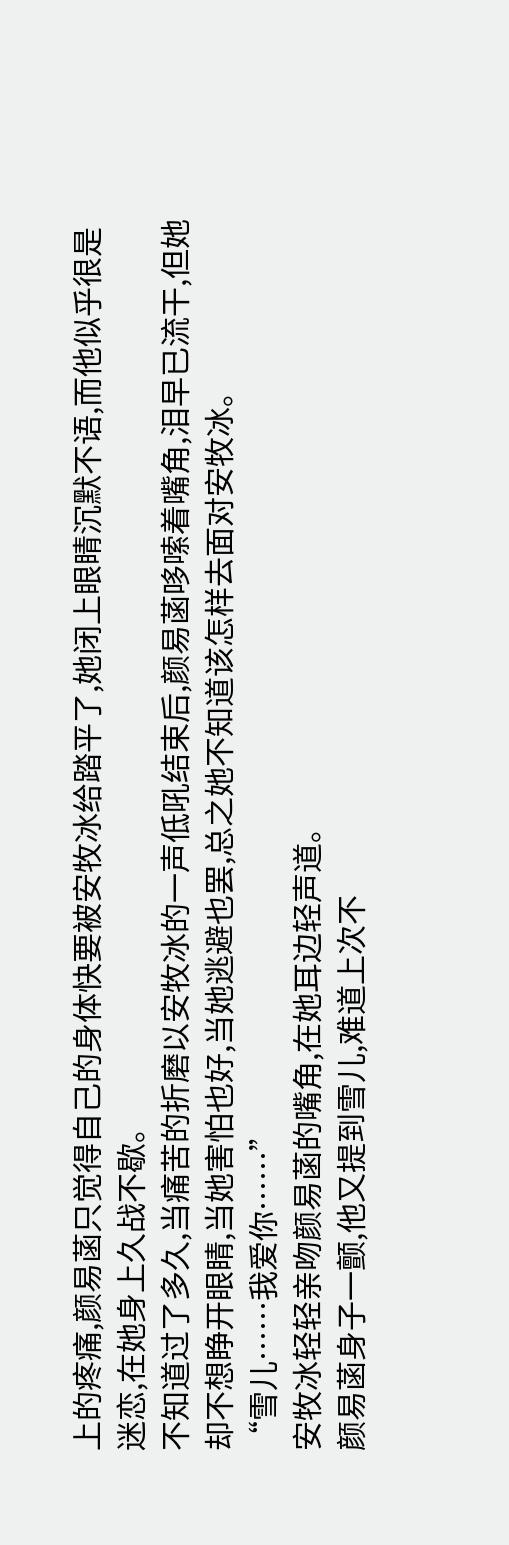上的疼痛,颜易菡只觉得自己的身体快要被安牧冰给踏平了,她闭上眼睛沉默不语,而他似乎很是迷恋,在她身上久战不歇。
不知道过了多久,当痛苦的折磨以安牧冰的一声低吼结束后,颜易菡哆嗦着嘴角,泪早已流干,但她却不想睁开眼睛,当她害怕也好,当她逃避也罢,总之她不知道该怎样去面对安牧冰。
“雪儿……我爱你……”
安牧冰轻轻亲吻颜易菡的嘴角,在她耳边轻声道。
颜易菡身子一颤,他又提到雪儿,难道上次不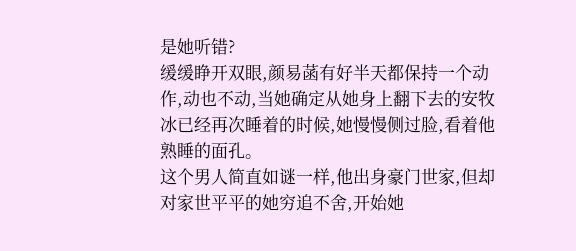是她听错?
缓缓睁开双眼,颜易菡有好半天都保持一个动作,动也不动,当她确定从她身上翻下去的安牧冰已经再次睡着的时候,她慢慢侧过脸,看着他熟睡的面孔。
这个男人简直如谜一样,他出身豪门世家,但却对家世平平的她穷追不舍,开始她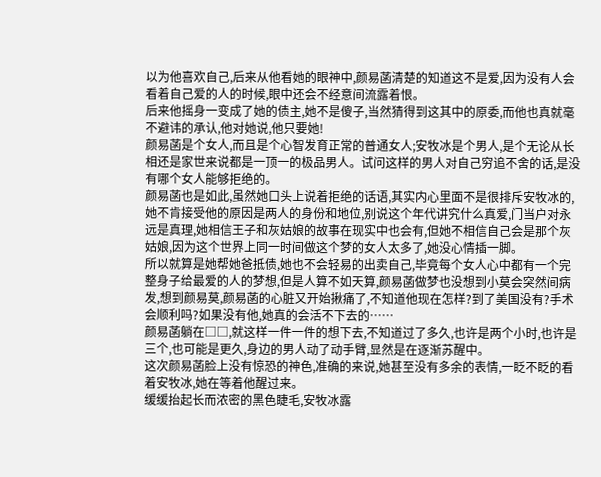以为他喜欢自己,后来从他看她的眼神中,颜易菡清楚的知道这不是爱,因为没有人会看着自己爱的人的时候,眼中还会不经意间流露着恨。
后来他摇身一变成了她的债主,她不是傻子,当然猜得到这其中的原委,而他也真就毫不避讳的承认,他对她说,他只要她!
颜易菡是个女人,而且是个心智发育正常的普通女人;安牧冰是个男人,是个无论从长相还是家世来说都是一顶一的极品男人。试问这样的男人对自己穷追不舍的话,是没有哪个女人能够拒绝的。
颜易菡也是如此,虽然她口头上说着拒绝的话语,其实内心里面不是很排斥安牧冰的,她不肯接受他的原因是两人的身份和地位,别说这个年代讲究什么真爱,门当户对永远是真理,她相信王子和灰姑娘的故事在现实中也会有,但她不相信自己会是那个灰姑娘,因为这个世界上同一时间做这个梦的女人太多了,她没心情插一脚。
所以就算是她帮她爸抵债,她也不会轻易的出卖自己,毕竟每个女人心中都有一个完整身子给最爱的人的梦想,但是人算不如天算,颜易菡做梦也没想到小莫会突然间病发,想到颜易莫,颜易菡的心脏又开始揪痛了,不知道他现在怎样?到了美国没有?手术会顺利吗?如果没有他,她真的会活不下去的……
颜易菡躺在□□,就这样一件一件的想下去,不知道过了多久,也许是两个小时,也许是三个,也可能是更久,身边的男人动了动手臂,显然是在逐渐苏醒中。
这次颜易菡脸上没有惊恐的神色,准确的来说,她甚至没有多余的表情,一眨不眨的看着安牧冰,她在等着他醒过来。
缓缓抬起长而浓密的黑色睫毛,安牧冰露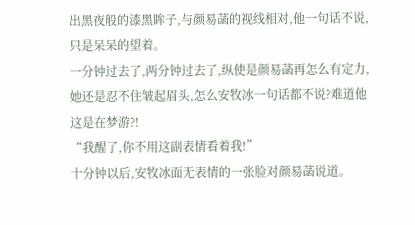出黑夜般的漆黑眸子,与颜易菡的视线相对,他一句话不说,只是呆呆的望着。
一分钟过去了,两分钟过去了,纵使是颜易菡再怎么有定力,她还是忍不住皱起眉头,怎么安牧冰一句话都不说?难道他这是在梦游?!
“我醒了,你不用这副表情看着我!”
十分钟以后,安牧冰面无表情的一张脸对颜易菡说道。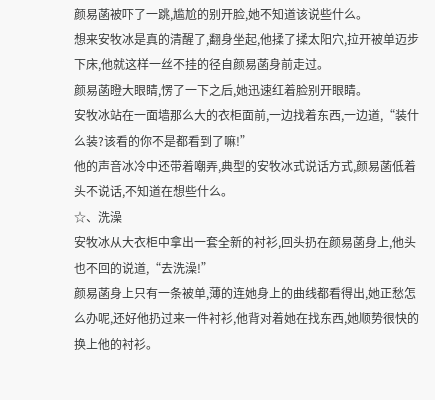颜易菡被吓了一跳,尴尬的别开脸,她不知道该说些什么。
想来安牧冰是真的清醒了,翻身坐起,他揉了揉太阳穴,拉开被单迈步下床,他就这样一丝不挂的径自颜易菡身前走过。
颜易菡瞪大眼睛,愣了一下之后,她迅速红着脸别开眼睛。
安牧冰站在一面墙那么大的衣柜面前,一边找着东西,一边道,“装什么装?该看的你不是都看到了嘛!”
他的声音冰冷中还带着嘲弄,典型的安牧冰式说话方式,颜易菡低着头不说话,不知道在想些什么。
☆、洗澡
安牧冰从大衣柜中拿出一套全新的衬衫,回头扔在颜易菡身上,他头也不回的说道,“去洗澡!”
颜易菡身上只有一条被单,薄的连她身上的曲线都看得出,她正愁怎么办呢,还好他扔过来一件衬衫,他背对着她在找东西,她顺势很快的换上他的衬衫。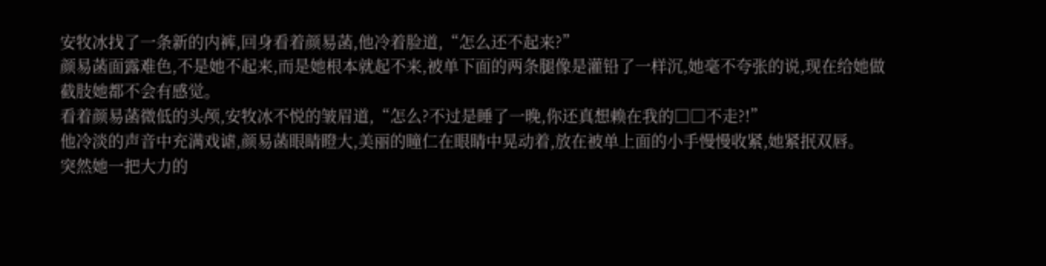安牧冰找了一条新的内裤,回身看着颜易菡,他冷着脸道,“怎么还不起来?”
颜易菡面露难色,不是她不起来,而是她根本就起不来,被单下面的两条腿像是灌铅了一样沉,她毫不夸张的说,现在给她做截肢她都不会有感觉。
看着颜易菡微低的头颅,安牧冰不悦的皱眉道,“怎么?不过是睡了一晚,你还真想赖在我的□□不走?!”
他冷淡的声音中充满戏谑,颜易菡眼睛瞪大,美丽的瞳仁在眼睛中晃动着,放在被单上面的小手慢慢收紧,她紧抿双唇。
突然她一把大力的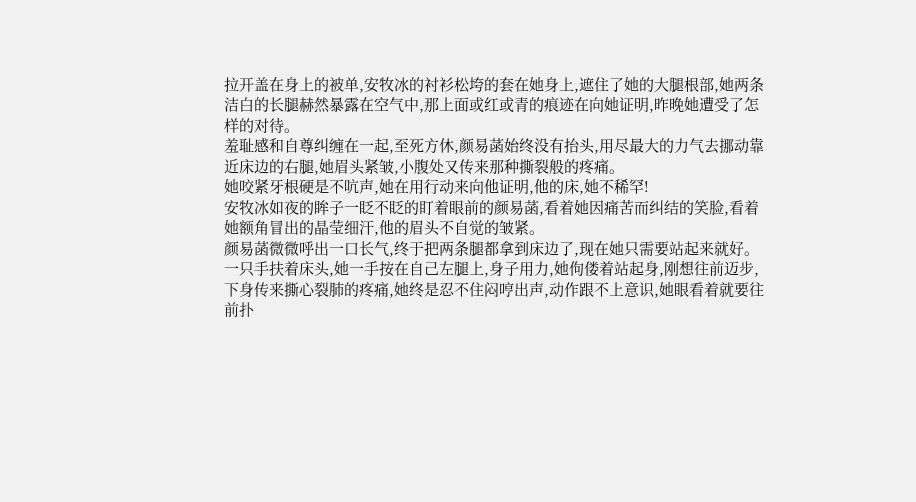拉开盖在身上的被单,安牧冰的衬衫松垮的套在她身上,遮住了她的大腿根部,她两条洁白的长腿赫然暴露在空气中,那上面或红或青的痕迹在向她证明,昨晚她遭受了怎样的对待。
羞耻感和自尊纠缠在一起,至死方休,颜易菡始终没有抬头,用尽最大的力气去挪动靠近床边的右腿,她眉头紧皱,小腹处又传来那种撕裂般的疼痛。
她咬紧牙根硬是不吭声,她在用行动来向他证明,他的床,她不稀罕!
安牧冰如夜的眸子一眨不眨的盯着眼前的颜易菡,看着她因痛苦而纠结的笑脸,看着她额角冒出的晶莹细汗,他的眉头不自觉的皱紧。
颜易菡微微呼出一口长气,终于把两条腿都拿到床边了,现在她只需要站起来就好。
一只手扶着床头,她一手按在自己左腿上,身子用力,她佝偻着站起身,刚想往前迈步,下身传来撕心裂肺的疼痛,她终是忍不住闷哼出声,动作跟不上意识,她眼看着就要往前扑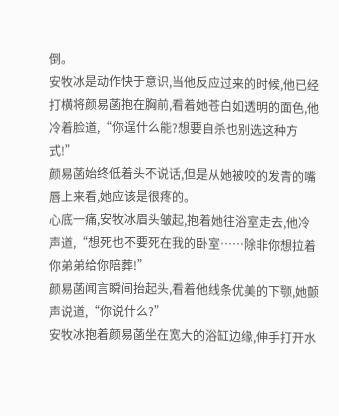倒。
安牧冰是动作快于意识,当他反应过来的时候,他已经打横将颜易菡抱在胸前,看着她苍白如透明的面色,他冷着脸道,“你逞什么能?想要自杀也别选这种方式!”
颜易菡始终低着头不说话,但是从她被咬的发青的嘴唇上来看,她应该是很疼的。
心底一痛,安牧冰眉头皱起,抱着她往浴室走去,他冷声道,“想死也不要死在我的卧室……除非你想拉着你弟弟给你陪葬!”
颜易菡闻言瞬间抬起头,看着他线条优美的下颚,她颤声说道,“你说什么?”
安牧冰抱着颜易菡坐在宽大的浴缸边缘,伸手打开水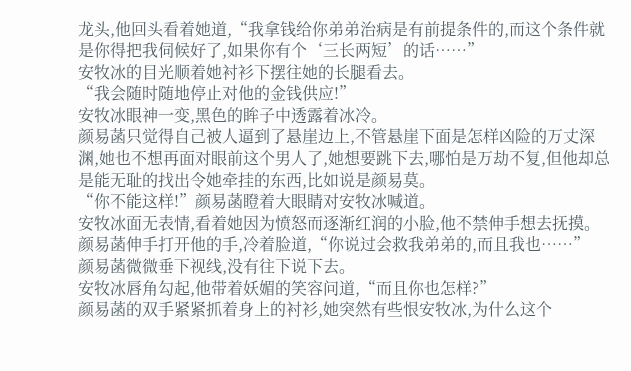龙头,他回头看着她道,“我拿钱给你弟弟治病是有前提条件的,而这个条件就是你得把我伺候好了,如果你有个‘三长两短’的话……”
安牧冰的目光顺着她衬衫下摆往她的长腿看去。
“我会随时随地停止对他的金钱供应!”
安牧冰眼神一变,黑色的眸子中透露着冰冷。
颜易菡只觉得自己被人逼到了悬崖边上,不管悬崖下面是怎样凶险的万丈深渊,她也不想再面对眼前这个男人了,她想要跳下去,哪怕是万劫不复,但他却总是能无耻的找出令她牵挂的东西,比如说是颜易莫。
“你不能这样!”颜易菡瞪着大眼睛对安牧冰喊道。
安牧冰面无表情,看着她因为愤怒而逐渐红润的小脸,他不禁伸手想去抚摸。
颜易菡伸手打开他的手,冷着脸道,“你说过会救我弟弟的,而且我也……”
颜易菡微微垂下视线,没有往下说下去。
安牧冰唇角勾起,他带着妖媚的笑容问道,“而且你也怎样?”
颜易菡的双手紧紧抓着身上的衬衫,她突然有些恨安牧冰,为什么这个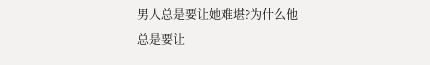男人总是要让她难堪?为什么他总是要让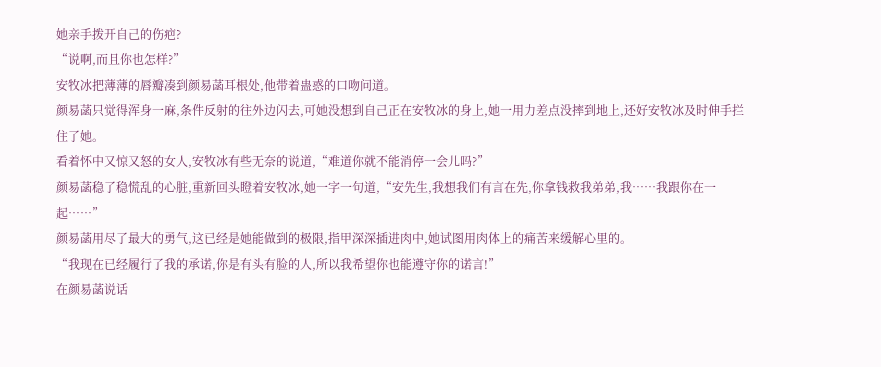她亲手拨开自己的伤疤?
“说啊,而且你也怎样?”
安牧冰把薄薄的唇瓣凑到颜易菡耳根处,他带着蛊惑的口吻问道。
颜易菡只觉得浑身一麻,条件反射的往外边闪去,可她没想到自己正在安牧冰的身上,她一用力差点没摔到地上,还好安牧冰及时伸手拦住了她。
看着怀中又惊又怒的女人,安牧冰有些无奈的说道,“难道你就不能消停一会儿吗?”
颜易菡稳了稳慌乱的心脏,重新回头瞪着安牧冰,她一字一句道,“安先生,我想我们有言在先,你拿钱救我弟弟,我……我跟你在一起……”
颜易菡用尽了最大的勇气,这已经是她能做到的极限,指甲深深插进肉中,她试图用肉体上的痛苦来缓解心里的。
“我现在已经履行了我的承诺,你是有头有脸的人,所以我希望你也能遵守你的诺言!”
在颜易菡说话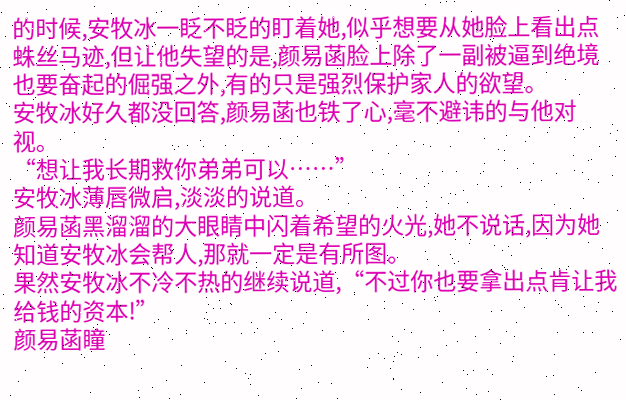的时候,安牧冰一眨不眨的盯着她,似乎想要从她脸上看出点蛛丝马迹,但让他失望的是,颜易菡脸上除了一副被逼到绝境也要奋起的倔强之外,有的只是强烈保护家人的欲望。
安牧冰好久都没回答,颜易菡也铁了心,毫不避讳的与他对视。
“想让我长期救你弟弟可以……”
安牧冰薄唇微启,淡淡的说道。
颜易菡黑溜溜的大眼睛中闪着希望的火光,她不说话,因为她知道安牧冰会帮人,那就一定是有所图。
果然安牧冰不冷不热的继续说道,“不过你也要拿出点肯让我给钱的资本!”
颜易菡瞳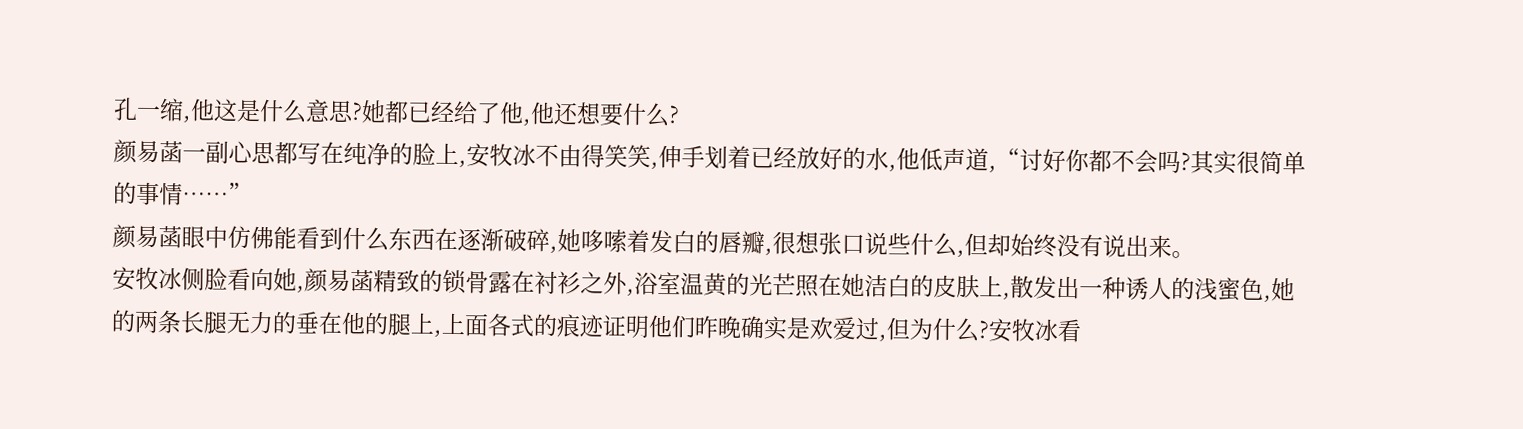孔一缩,他这是什么意思?她都已经给了他,他还想要什么?
颜易菡一副心思都写在纯净的脸上,安牧冰不由得笑笑,伸手划着已经放好的水,他低声道,“讨好你都不会吗?其实很简单的事情……”
颜易菡眼中仿佛能看到什么东西在逐渐破碎,她哆嗦着发白的唇瓣,很想张口说些什么,但却始终没有说出来。
安牧冰侧脸看向她,颜易菡精致的锁骨露在衬衫之外,浴室温黄的光芒照在她洁白的皮肤上,散发出一种诱人的浅蜜色,她的两条长腿无力的垂在他的腿上,上面各式的痕迹证明他们昨晚确实是欢爱过,但为什么?安牧冰看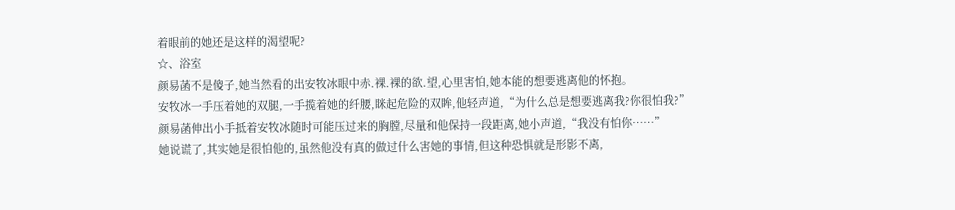着眼前的她还是这样的渴望呢?
☆、浴室
颜易菡不是傻子,她当然看的出安牧冰眼中赤.裸.裸的欲.望,心里害怕,她本能的想要逃离他的怀抱。
安牧冰一手压着她的双腿,一手揽着她的纤腰,眯起危险的双眸,他轻声道,“为什么总是想要逃离我?你很怕我?”
颜易菡伸出小手抵着安牧冰随时可能压过来的胸膛,尽量和他保持一段距离,她小声道,“我没有怕你……”
她说谎了,其实她是很怕他的,虽然他没有真的做过什么害她的事情,但这种恐惧就是形影不离,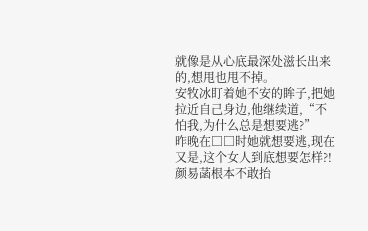就像是从心底最深处滋长出来的,想甩也甩不掉。
安牧冰盯着她不安的眸子,把她拉近自己身边,他继续道,“不怕我,为什么总是想要逃?”
昨晚在□□时她就想要逃,现在又是,这个女人到底想要怎样?!
颜易菡根本不敢抬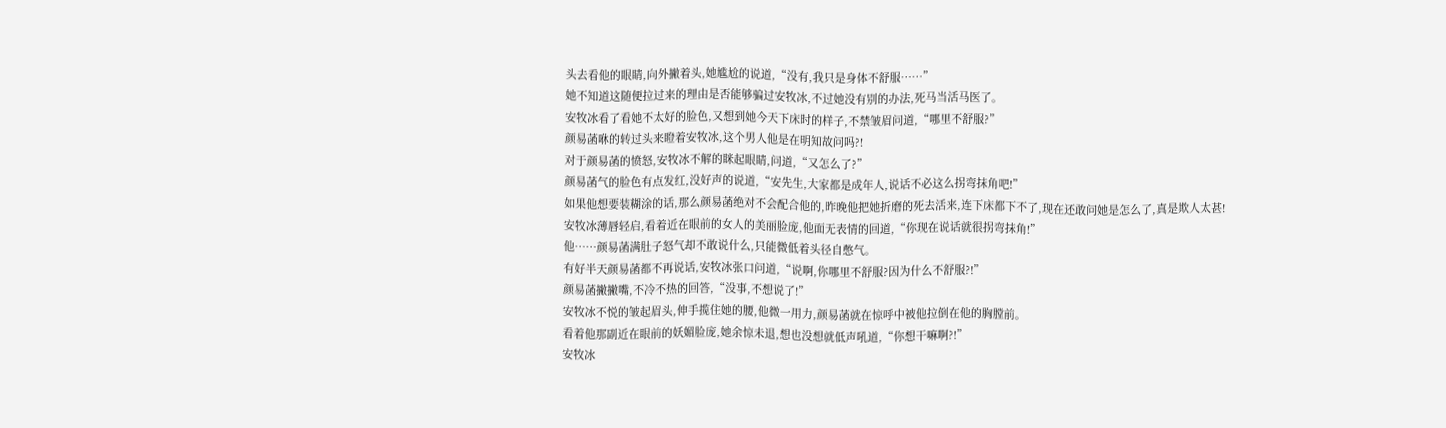头去看他的眼睛,向外撇着头,她尴尬的说道,“没有,我只是身体不舒服……”
她不知道这随便拉过来的理由是否能够骗过安牧冰,不过她没有别的办法,死马当活马医了。
安牧冰看了看她不太好的脸色,又想到她今天下床时的样子,不禁皱眉问道,“哪里不舒服?”
颜易菡咻的转过头来瞪着安牧冰,这个男人他是在明知故问吗?!
对于颜易菡的愤怒,安牧冰不解的眯起眼睛,问道,“又怎么了?”
颜易菡气的脸色有点发红,没好声的说道,“安先生,大家都是成年人,说话不必这么拐弯抹角吧!”
如果他想要装糊涂的话,那么颜易菡绝对不会配合他的,昨晚他把她折磨的死去活来,连下床都下不了,现在还敢问她是怎么了,真是欺人太甚!
安牧冰薄唇轻启,看着近在眼前的女人的美丽脸庞,他面无表情的回道,“你现在说话就很拐弯抹角!”
他……颜易菡满肚子怒气却不敢说什么,只能微低着头径自憋气。
有好半天颜易菡都不再说话,安牧冰张口问道,“说啊,你哪里不舒服?因为什么不舒服?!”
颜易菡撇撇嘴,不冷不热的回答,“没事,不想说了!”
安牧冰不悦的皱起眉头,伸手揽住她的腰,他微一用力,颜易菡就在惊呼中被他拉倒在他的胸膛前。
看着他那副近在眼前的妖媚脸庞,她余惊未退,想也没想就低声吼道,“你想干嘛啊?!”
安牧冰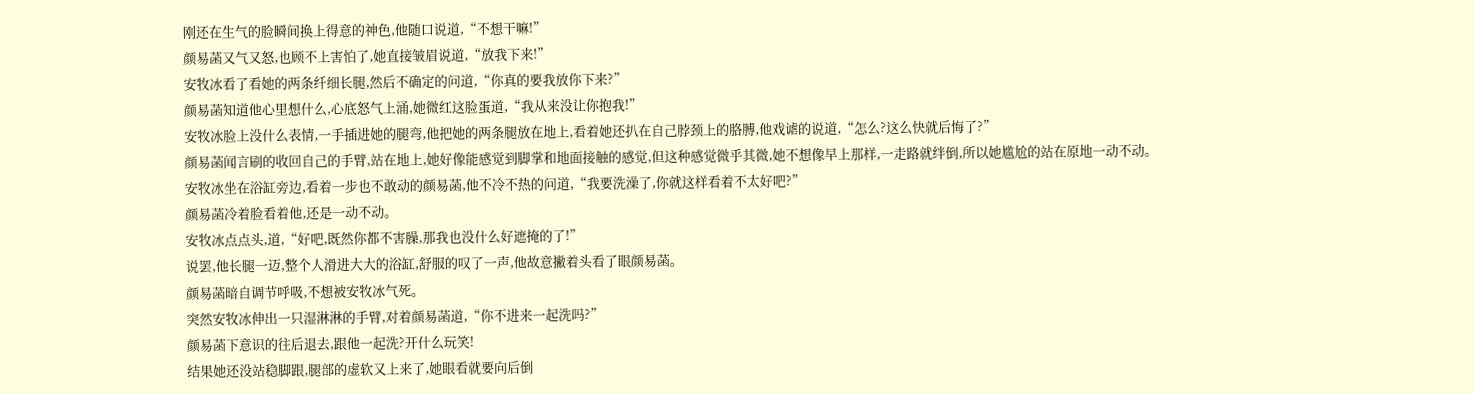刚还在生气的脸瞬间换上得意的神色,他随口说道,“不想干嘛!”
颜易菡又气又怒,也顾不上害怕了,她直接皱眉说道,“放我下来!”
安牧冰看了看她的两条纤细长腿,然后不确定的问道,“你真的要我放你下来?”
颜易菡知道他心里想什么,心底怒气上涌,她微红这脸蛋道,“我从来没让你抱我!”
安牧冰脸上没什么表情,一手插进她的腿弯,他把她的两条腿放在地上,看着她还扒在自己脖颈上的胳膊,他戏谑的说道,“怎么?这么快就后悔了?”
颜易菡闻言刷的收回自己的手臂,站在地上,她好像能感觉到脚掌和地面接触的感觉,但这种感觉微乎其微,她不想像早上那样,一走路就绊倒,所以她尴尬的站在原地一动不动。
安牧冰坐在浴缸旁边,看着一步也不敢动的颜易菡,他不冷不热的问道,“我要洗澡了,你就这样看着不太好吧?”
颜易菡冷着脸看着他,还是一动不动。
安牧冰点点头,道,“好吧,既然你都不害臊,那我也没什么好遮掩的了!”
说罢,他长腿一迈,整个人滑进大大的浴缸,舒服的叹了一声,他故意撇着头看了眼颜易菡。
颜易菡暗自调节呼吸,不想被安牧冰气死。
突然安牧冰伸出一只湿淋淋的手臂,对着颜易菡道,“你不进来一起洗吗?”
颜易菡下意识的往后退去,跟他一起洗?开什么玩笑!
结果她还没站稳脚跟,腿部的虚软又上来了,她眼看就要向后倒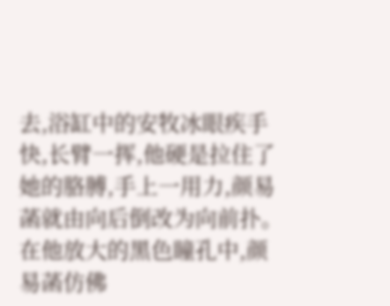去,浴缸中的安牧冰眼疾手快,长臂一挥,他硬是拉住了她的胳膊,手上一用力,颜易菡就由向后倒改为向前扑。
在他放大的黑色瞳孔中,颜易菡仿佛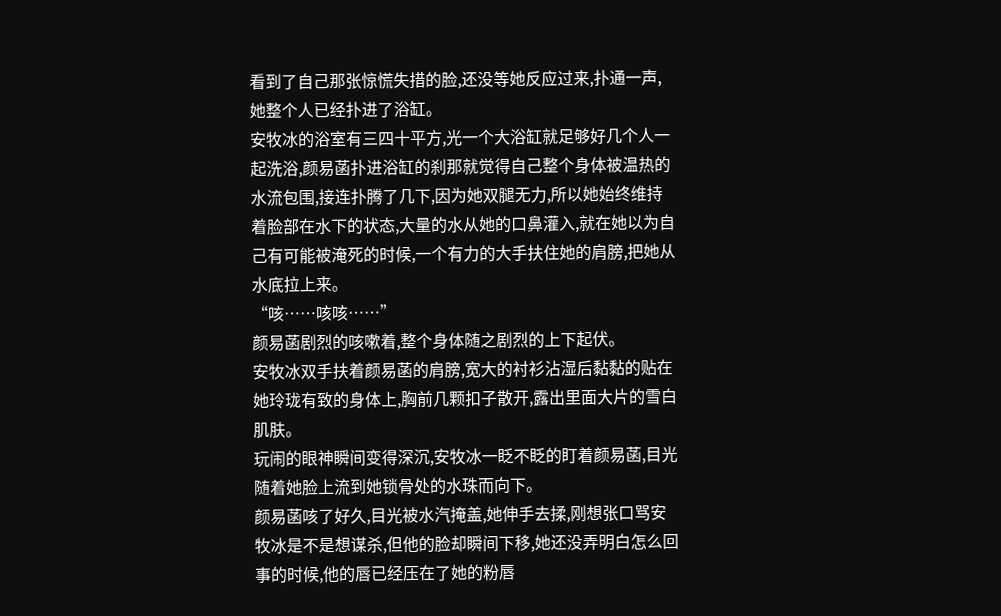看到了自己那张惊慌失措的脸,还没等她反应过来,扑通一声,她整个人已经扑进了浴缸。
安牧冰的浴室有三四十平方,光一个大浴缸就足够好几个人一起洗浴,颜易菡扑进浴缸的刹那就觉得自己整个身体被温热的水流包围,接连扑腾了几下,因为她双腿无力,所以她始终维持着脸部在水下的状态,大量的水从她的口鼻灌入,就在她以为自己有可能被淹死的时候,一个有力的大手扶住她的肩膀,把她从水底拉上来。
“咳……咳咳……”
颜易菡剧烈的咳嗽着,整个身体随之剧烈的上下起伏。
安牧冰双手扶着颜易菡的肩膀,宽大的衬衫沾湿后黏黏的贴在她玲珑有致的身体上,胸前几颗扣子散开,露出里面大片的雪白肌肤。
玩闹的眼神瞬间变得深沉,安牧冰一眨不眨的盯着颜易菡,目光随着她脸上流到她锁骨处的水珠而向下。
颜易菡咳了好久,目光被水汽掩盖,她伸手去揉,刚想张口骂安牧冰是不是想谋杀,但他的脸却瞬间下移,她还没弄明白怎么回事的时候,他的唇已经压在了她的粉唇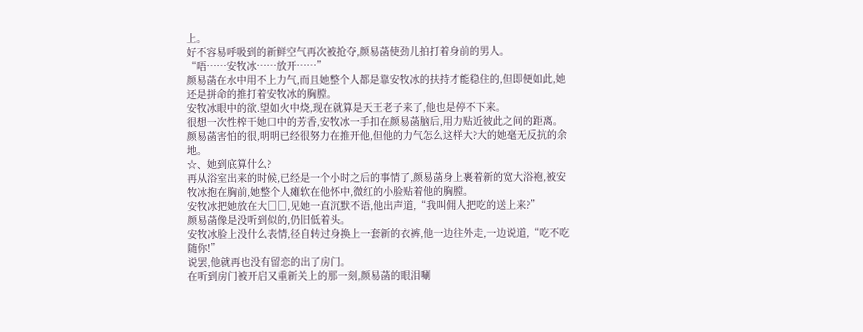上。
好不容易呼吸到的新鲜空气再次被抢夺,颜易菡使劲儿拍打着身前的男人。
“唔……安牧冰……放开……”
颜易菡在水中用不上力气,而且她整个人都是靠安牧冰的扶持才能稳住的,但即便如此,她还是拼命的推打着安牧冰的胸膛。
安牧冰眼中的欲.望如火中烧,现在就算是天王老子来了,他也是停不下来。
很想一次性榨干她口中的芳香,安牧冰一手扣在颜易菡脑后,用力贴近彼此之间的距离。
颜易菡害怕的很,明明已经很努力在推开他,但他的力气怎么这样大?大的她毫无反抗的余地。
☆、她到底算什么?
再从浴室出来的时候,已经是一个小时之后的事情了,颜易菡身上裹着新的宽大浴袍,被安牧冰抱在胸前,她整个人瘫软在他怀中,微红的小脸贴着他的胸膛。
安牧冰把她放在大□□,见她一直沉默不语,他出声道,“我叫佣人把吃的送上来?”
颜易菡像是没听到似的,仍旧低着头。
安牧冰脸上没什么表情,径自转过身换上一套新的衣裤,他一边往外走,一边说道,“吃不吃随你!”
说罢,他就再也没有留恋的出了房门。
在听到房门被开启又重新关上的那一刻,颜易菡的眼泪唰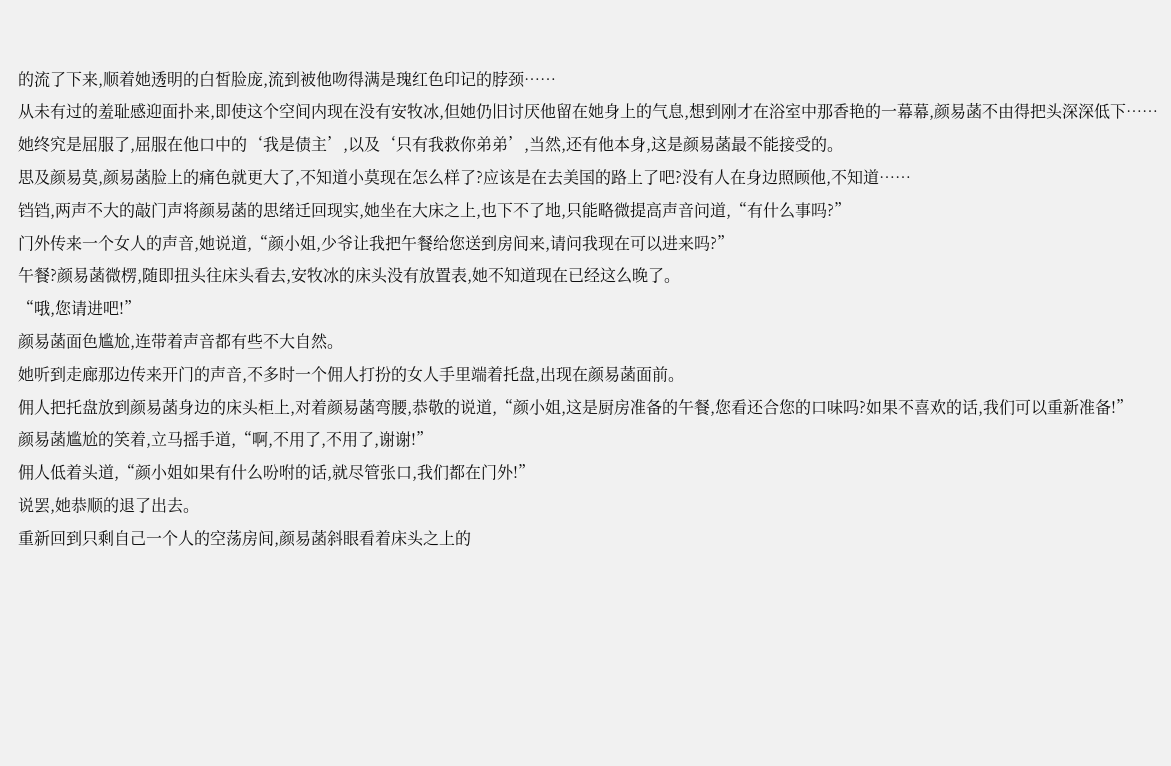的流了下来,顺着她透明的白皙脸庞,流到被他吻得满是瑰红色印记的脖颈……
从未有过的羞耻感迎面扑来,即使这个空间内现在没有安牧冰,但她仍旧讨厌他留在她身上的气息,想到刚才在浴室中那香艳的一幕幕,颜易菡不由得把头深深低下……
她终究是屈服了,屈服在他口中的‘我是债主’,以及‘只有我救你弟弟’,当然,还有他本身,这是颜易菡最不能接受的。
思及颜易莫,颜易菡脸上的痛色就更大了,不知道小莫现在怎么样了?应该是在去美国的路上了吧?没有人在身边照顾他,不知道……
铛铛,两声不大的敲门声将颜易菡的思绪迁回现实,她坐在大床之上,也下不了地,只能略微提高声音问道,“有什么事吗?”
门外传来一个女人的声音,她说道,“颜小姐,少爷让我把午餐给您送到房间来,请问我现在可以进来吗?”
午餐?颜易菡微楞,随即扭头往床头看去,安牧冰的床头没有放置表,她不知道现在已经这么晚了。
“哦,您请进吧!”
颜易菡面色尴尬,连带着声音都有些不大自然。
她听到走廊那边传来开门的声音,不多时一个佣人打扮的女人手里端着托盘,出现在颜易菡面前。
佣人把托盘放到颜易菡身边的床头柜上,对着颜易菡弯腰,恭敬的说道,“颜小姐,这是厨房准备的午餐,您看还合您的口味吗?如果不喜欢的话,我们可以重新准备!”
颜易菡尴尬的笑着,立马摇手道,“啊,不用了,不用了,谢谢!”
佣人低着头道,“颜小姐如果有什么吩咐的话,就尽管张口,我们都在门外!”
说罢,她恭顺的退了出去。
重新回到只剩自己一个人的空荡房间,颜易菡斜眼看着床头之上的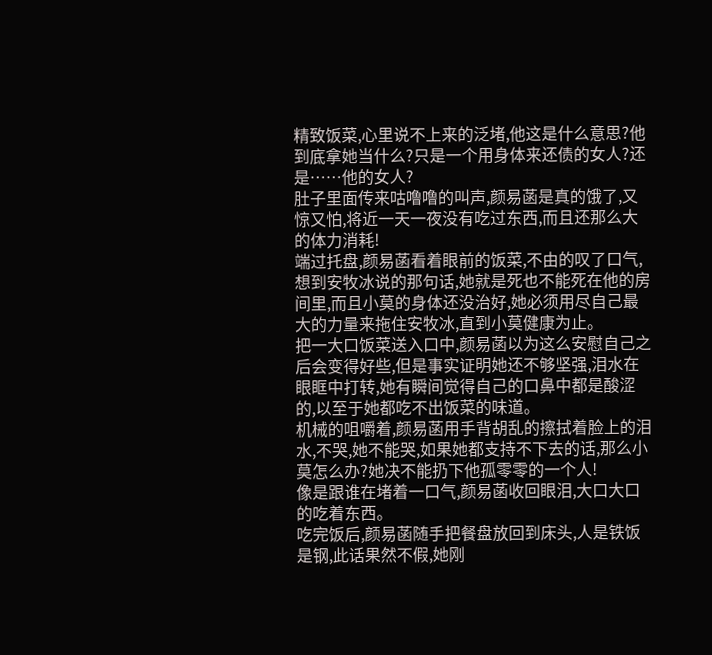精致饭菜,心里说不上来的泛堵,他这是什么意思?他到底拿她当什么?只是一个用身体来还债的女人?还是……他的女人?
肚子里面传来咕噜噜的叫声,颜易菡是真的饿了,又惊又怕,将近一天一夜没有吃过东西,而且还那么大的体力消耗!
端过托盘,颜易菡看着眼前的饭菜,不由的叹了口气,想到安牧冰说的那句话,她就是死也不能死在他的房间里,而且小莫的身体还没治好,她必须用尽自己最大的力量来拖住安牧冰,直到小莫健康为止。
把一大口饭菜送入口中,颜易菡以为这么安慰自己之后会变得好些,但是事实证明她还不够坚强,泪水在眼眶中打转,她有瞬间觉得自己的口鼻中都是酸涩的,以至于她都吃不出饭菜的味道。
机械的咀嚼着,颜易菡用手背胡乱的擦拭着脸上的泪水,不哭,她不能哭,如果她都支持不下去的话,那么小莫怎么办?她决不能扔下他孤零零的一个人!
像是跟谁在堵着一口气,颜易菡收回眼泪,大口大口的吃着东西。
吃完饭后,颜易菡随手把餐盘放回到床头,人是铁饭是钢,此话果然不假,她刚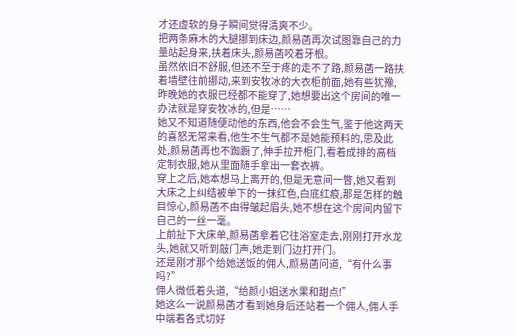才还虚软的身子瞬间觉得清爽不少。
把两条麻木的大腿挪到床边,颜易菡再次试图靠自己的力量站起身来,扶着床头,颜易菡咬着牙根。
虽然依旧不舒服,但还不至于疼的走不了路,颜易菡一路扶着墙壁往前挪动,来到安牧冰的大衣柜前面,她有些犹豫,昨晚她的衣服已经都不能穿了,她想要出这个房间的唯一办法就是穿安牧冰的,但是……
她又不知道随便动他的东西,他会不会生气,鉴于他这两天的喜怒无常来看,他生不生气都不是她能预料的,思及此处,颜易菡再也不踟蹰了,伸手拉开柜门,看着成排的高档定制衣服,她从里面随手拿出一套衣裤。
穿上之后,她本想马上离开的,但是无意间一瞥,她又看到大床之上纠结被单下的一抹红色,白底红痕,那是怎样的触目惊心,颜易菡不由得皱起眉头,她不想在这个房间内留下自己的一丝一毫。
上前扯下大床单,颜易菡拿着它往浴室走去,刚刚打开水龙头,她就又听到敲门声,她走到门边打开门。
还是刚才那个给她送饭的佣人,颜易菡问道,“有什么事吗?”
佣人微低着头道,“给颜小姐送水果和甜点!”
她这么一说颜易菡才看到她身后还站着一个佣人,佣人手中端着各式切好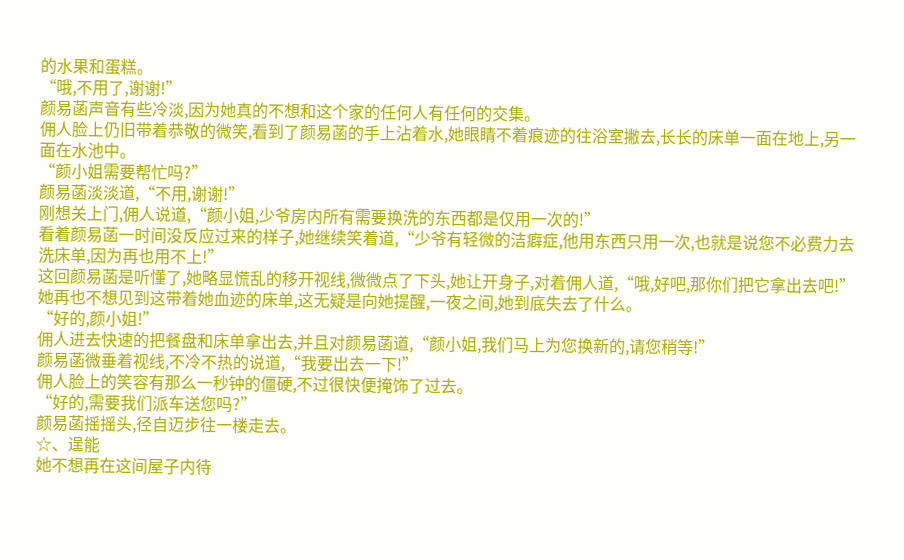的水果和蛋糕。
“哦,不用了,谢谢!”
颜易菡声音有些冷淡,因为她真的不想和这个家的任何人有任何的交集。
佣人脸上仍旧带着恭敬的微笑,看到了颜易菡的手上沾着水,她眼睛不着痕迹的往浴室撇去,长长的床单一面在地上,另一面在水池中。
“颜小姐需要帮忙吗?”
颜易菡淡淡道,“不用,谢谢!”
刚想关上门,佣人说道,“颜小姐,少爷房内所有需要换洗的东西都是仅用一次的!”
看着颜易菡一时间没反应过来的样子,她继续笑着道,“少爷有轻微的洁癖症,他用东西只用一次,也就是说您不必费力去洗床单,因为再也用不上!”
这回颜易菡是听懂了,她略显慌乱的移开视线,微微点了下头,她让开身子,对着佣人道,“哦,好吧,那你们把它拿出去吧!”
她再也不想见到这带着她血迹的床单,这无疑是向她提醒,一夜之间,她到底失去了什么。
“好的,颜小姐!”
佣人进去快速的把餐盘和床单拿出去,并且对颜易菡道,“颜小姐,我们马上为您换新的,请您稍等!”
颜易菡微垂着视线,不冷不热的说道,“我要出去一下!”
佣人脸上的笑容有那么一秒钟的僵硬,不过很快便掩饰了过去。
“好的,需要我们派车送您吗?”
颜易菡摇摇头,径自迈步往一楼走去。
☆、逞能
她不想再在这间屋子内待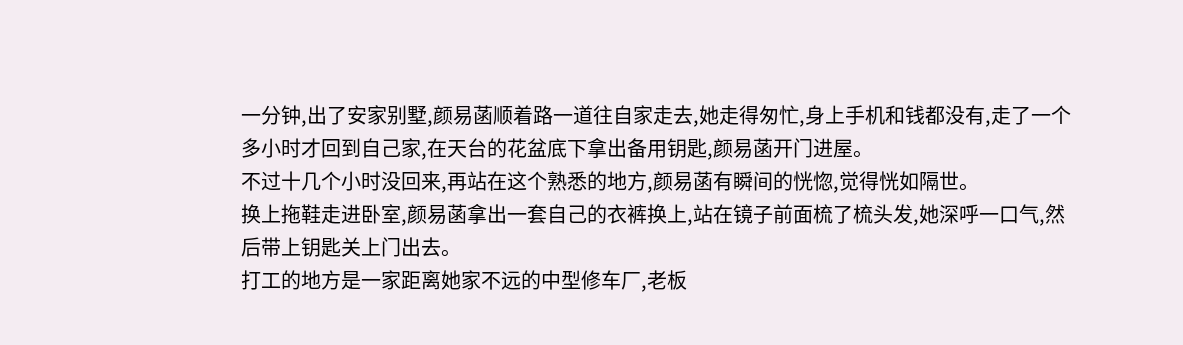一分钟,出了安家别墅,颜易菡顺着路一道往自家走去,她走得匆忙,身上手机和钱都没有,走了一个多小时才回到自己家,在天台的花盆底下拿出备用钥匙,颜易菡开门进屋。
不过十几个小时没回来,再站在这个熟悉的地方,颜易菡有瞬间的恍惚,觉得恍如隔世。
换上拖鞋走进卧室,颜易菡拿出一套自己的衣裤换上,站在镜子前面梳了梳头发,她深呼一口气,然后带上钥匙关上门出去。
打工的地方是一家距离她家不远的中型修车厂,老板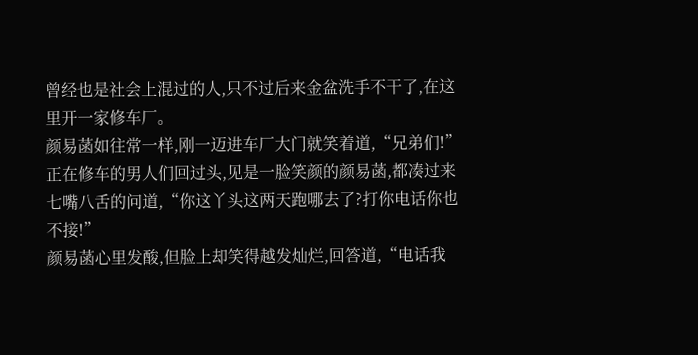曾经也是社会上混过的人,只不过后来金盆洗手不干了,在这里开一家修车厂。
颜易菡如往常一样,刚一迈进车厂大门就笑着道,“兄弟们!”
正在修车的男人们回过头,见是一脸笑颜的颜易菡,都凑过来七嘴八舌的问道,“你这丫头这两天跑哪去了?打你电话你也不接!”
颜易菡心里发酸,但脸上却笑得越发灿烂,回答道,“电话我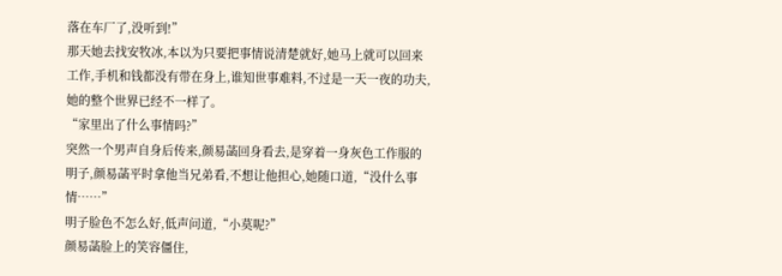落在车厂了,没听到!”
那天她去找安牧冰,本以为只要把事情说清楚就好,她马上就可以回来工作,手机和钱都没有带在身上,谁知世事难料,不过是一天一夜的功夫,她的整个世界已经不一样了。
“家里出了什么事情吗?”
突然一个男声自身后传来,颜易菡回身看去,是穿着一身灰色工作服的明子,颜易菡平时拿他当兄弟看,不想让他担心,她随口道,“没什么事情……”
明子脸色不怎么好,低声问道,“小莫呢?”
颜易菡脸上的笑容僵住,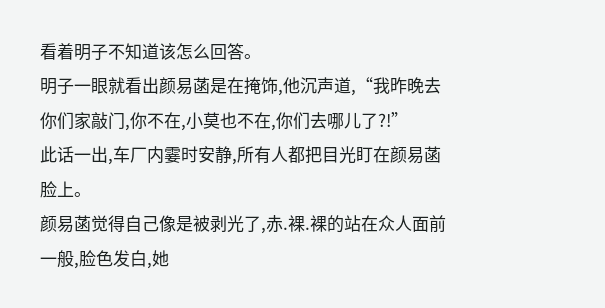看着明子不知道该怎么回答。
明子一眼就看出颜易菡是在掩饰,他沉声道,“我昨晚去你们家敲门,你不在,小莫也不在,你们去哪儿了?!”
此话一出,车厂内霎时安静,所有人都把目光盯在颜易菡脸上。
颜易菡觉得自己像是被剥光了,赤.裸.裸的站在众人面前一般,脸色发白,她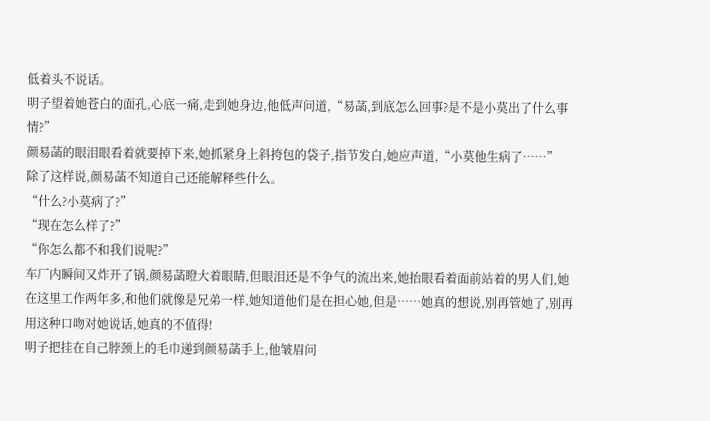低着头不说话。
明子望着她苍白的面孔,心底一痛,走到她身边,他低声问道,“易菡,到底怎么回事?是不是小莫出了什么事情?”
颜易菡的眼泪眼看着就要掉下来,她抓紧身上斜挎包的袋子,指节发白,她应声道,“小莫他生病了……”
除了这样说,颜易菡不知道自己还能解释些什么。
“什么?小莫病了?”
“现在怎么样了?”
“你怎么都不和我们说呢?”
车厂内瞬间又炸开了锅,颜易菡瞪大着眼睛,但眼泪还是不争气的流出来,她抬眼看着面前站着的男人们,她在这里工作两年多,和他们就像是兄弟一样,她知道他们是在担心她,但是……她真的想说,别再管她了,别再用这种口吻对她说话,她真的不值得!
明子把挂在自己脖颈上的毛巾递到颜易菡手上,他皱眉问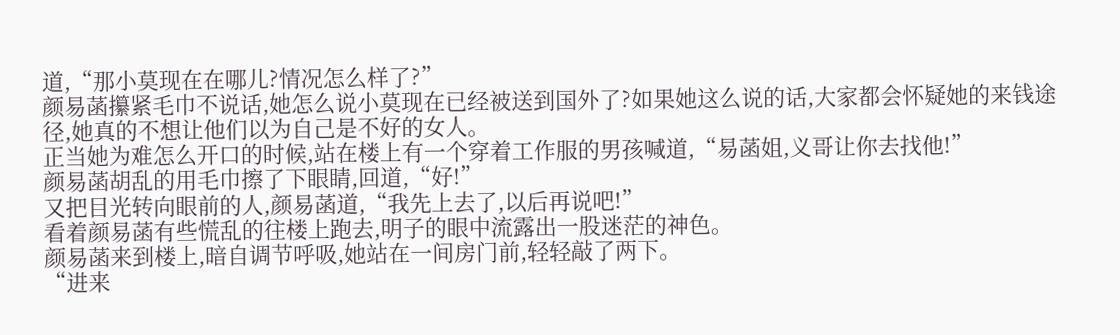道,“那小莫现在在哪儿?情况怎么样了?”
颜易菡攥紧毛巾不说话,她怎么说小莫现在已经被送到国外了?如果她这么说的话,大家都会怀疑她的来钱途径,她真的不想让他们以为自己是不好的女人。
正当她为难怎么开口的时候,站在楼上有一个穿着工作服的男孩喊道,“易菡姐,义哥让你去找他!”
颜易菡胡乱的用毛巾擦了下眼睛,回道,“好!”
又把目光转向眼前的人,颜易菡道,“我先上去了,以后再说吧!”
看着颜易菡有些慌乱的往楼上跑去,明子的眼中流露出一股迷茫的神色。
颜易菡来到楼上,暗自调节呼吸,她站在一间房门前,轻轻敲了两下。
“进来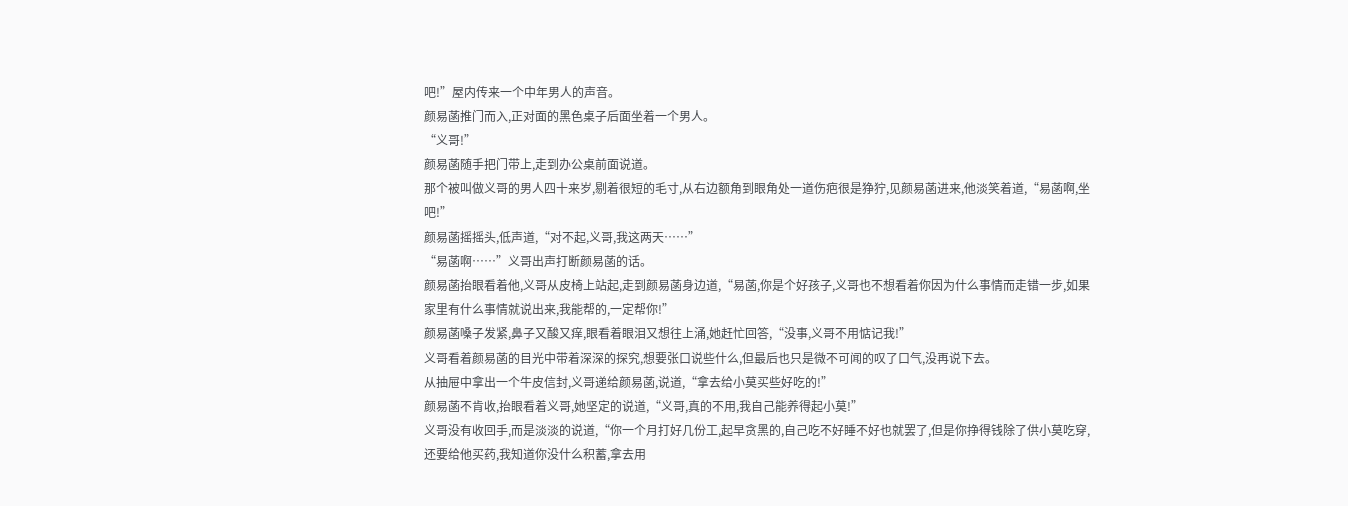吧!”屋内传来一个中年男人的声音。
颜易菡推门而入,正对面的黑色桌子后面坐着一个男人。
“义哥!”
颜易菡随手把门带上,走到办公桌前面说道。
那个被叫做义哥的男人四十来岁,剔着很短的毛寸,从右边额角到眼角处一道伤疤很是狰狞,见颜易菡进来,他淡笑着道,“易菡啊,坐吧!”
颜易菡摇摇头,低声道,“对不起,义哥,我这两天……”
“易菡啊……”义哥出声打断颜易菡的话。
颜易菡抬眼看着他,义哥从皮椅上站起,走到颜易菡身边道,“易菡,你是个好孩子,义哥也不想看着你因为什么事情而走错一步,如果家里有什么事情就说出来,我能帮的,一定帮你!”
颜易菡嗓子发紧,鼻子又酸又痒,眼看着眼泪又想往上涌,她赶忙回答,“没事,义哥不用惦记我!”
义哥看着颜易菡的目光中带着深深的探究,想要张口说些什么,但最后也只是微不可闻的叹了口气,没再说下去。
从抽屉中拿出一个牛皮信封,义哥递给颜易菡,说道,“拿去给小莫买些好吃的!”
颜易菡不肯收,抬眼看着义哥,她坚定的说道,“义哥,真的不用,我自己能养得起小莫!”
义哥没有收回手,而是淡淡的说道,“你一个月打好几份工,起早贪黑的,自己吃不好睡不好也就罢了,但是你挣得钱除了供小莫吃穿,还要给他买药,我知道你没什么积蓄,拿去用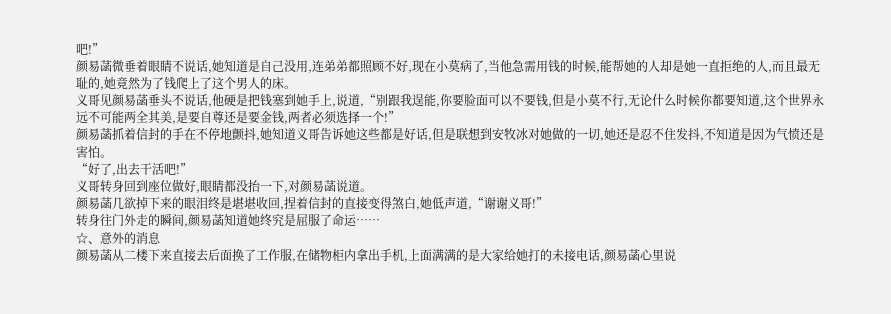吧!”
颜易菡微垂着眼睛不说话,她知道是自己没用,连弟弟都照顾不好,现在小莫病了,当他急需用钱的时候,能帮她的人却是她一直拒绝的人,而且最无耻的,她竟然为了钱爬上了这个男人的床。
义哥见颜易菡垂头不说话,他硬是把钱塞到她手上,说道,“别跟我逞能,你要脸面可以不要钱,但是小莫不行,无论什么时候你都要知道,这个世界永远不可能两全其美,是要自尊还是要金钱,两者必须选择一个!”
颜易菡抓着信封的手在不停地颤抖,她知道义哥告诉她这些都是好话,但是联想到安牧冰对她做的一切,她还是忍不住发抖,不知道是因为气愤还是害怕。
“好了,出去干活吧!”
义哥转身回到座位做好,眼睛都没抬一下,对颜易菡说道。
颜易菡几欲掉下来的眼泪终是堪堪收回,捏着信封的直接变得煞白,她低声道,“谢谢义哥!”
转身往门外走的瞬间,颜易菡知道她终究是屈服了命运……
☆、意外的消息
颜易菡从二楼下来直接去后面换了工作服,在储物柜内拿出手机,上面满满的是大家给她打的未接电话,颜易菡心里说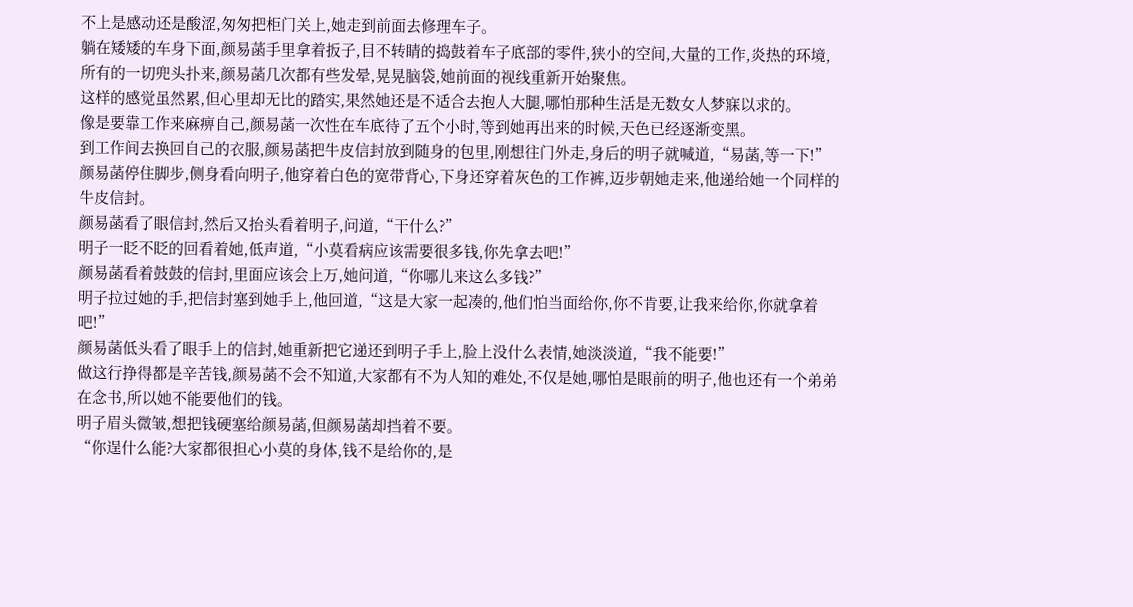不上是感动还是酸涩,匆匆把柜门关上,她走到前面去修理车子。
躺在矮矮的车身下面,颜易菡手里拿着扳子,目不转睛的捣鼓着车子底部的零件,狭小的空间,大量的工作,炎热的环境,所有的一切兜头扑来,颜易菡几次都有些发晕,晃晃脑袋,她前面的视线重新开始聚焦。
这样的感觉虽然累,但心里却无比的踏实,果然她还是不适合去抱人大腿,哪怕那种生活是无数女人梦寐以求的。
像是要靠工作来麻痹自己,颜易菡一次性在车底待了五个小时,等到她再出来的时候,天色已经逐渐变黑。
到工作间去换回自己的衣服,颜易菡把牛皮信封放到随身的包里,刚想往门外走,身后的明子就喊道,“易菡,等一下!”
颜易菡停住脚步,侧身看向明子,他穿着白色的宽带背心,下身还穿着灰色的工作裤,迈步朝她走来,他递给她一个同样的牛皮信封。
颜易菡看了眼信封,然后又抬头看着明子,问道,“干什么?”
明子一眨不眨的回看着她,低声道,“小莫看病应该需要很多钱,你先拿去吧!”
颜易菡看着鼓鼓的信封,里面应该会上万,她问道,“你哪儿来这么多钱?”
明子拉过她的手,把信封塞到她手上,他回道,“这是大家一起凑的,他们怕当面给你,你不肯要,让我来给你,你就拿着吧!”
颜易菡低头看了眼手上的信封,她重新把它递还到明子手上,脸上没什么表情,她淡淡道,“我不能要!”
做这行挣得都是辛苦钱,颜易菡不会不知道,大家都有不为人知的难处,不仅是她,哪怕是眼前的明子,他也还有一个弟弟在念书,所以她不能要他们的钱。
明子眉头微皱,想把钱硬塞给颜易菡,但颜易菡却挡着不要。
“你逞什么能?大家都很担心小莫的身体,钱不是给你的,是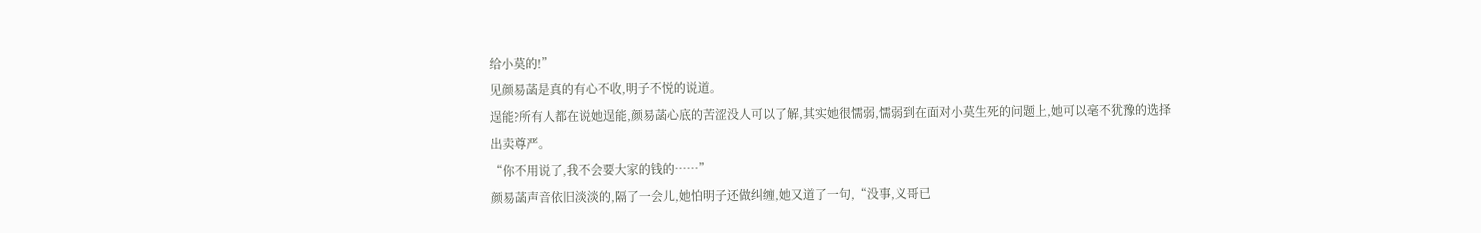给小莫的!”
见颜易菡是真的有心不收,明子不悦的说道。
逞能?所有人都在说她逞能,颜易菡心底的苦涩没人可以了解,其实她很懦弱,懦弱到在面对小莫生死的问题上,她可以毫不犹豫的选择出卖尊严。
“你不用说了,我不会要大家的钱的……”
颜易菡声音依旧淡淡的,隔了一会儿,她怕明子还做纠缠,她又道了一句,“没事,义哥已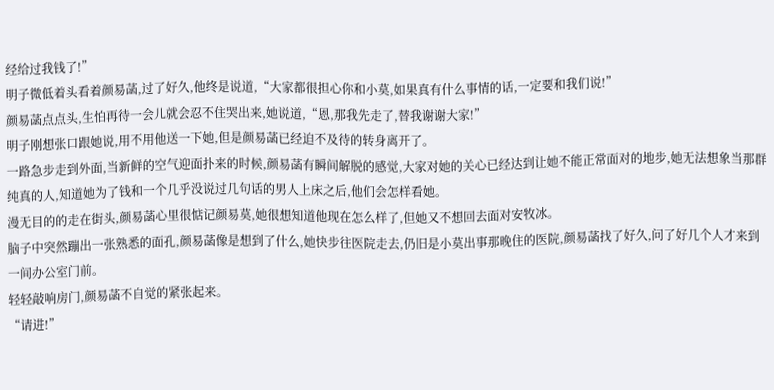经给过我钱了!”
明子微低着头看着颜易菡,过了好久,他终是说道,“大家都很担心你和小莫,如果真有什么事情的话,一定要和我们说!”
颜易菡点点头,生怕再待一会儿就会忍不住哭出来,她说道,“恩,那我先走了,替我谢谢大家!”
明子刚想张口跟她说,用不用他送一下她,但是颜易菡已经迫不及待的转身离开了。
一路急步走到外面,当新鲜的空气迎面扑来的时候,颜易菡有瞬间解脱的感觉,大家对她的关心已经达到让她不能正常面对的地步,她无法想象当那群纯真的人,知道她为了钱和一个几乎没说过几句话的男人上床之后,他们会怎样看她。
漫无目的的走在街头,颜易菡心里很惦记颜易莫,她很想知道他现在怎么样了,但她又不想回去面对安牧冰。
脑子中突然蹦出一张熟悉的面孔,颜易菡像是想到了什么,她快步往医院走去,仍旧是小莫出事那晚住的医院,颜易菡找了好久,问了好几个人才来到一间办公室门前。
轻轻敲响房门,颜易菡不自觉的紧张起来。
“请进!”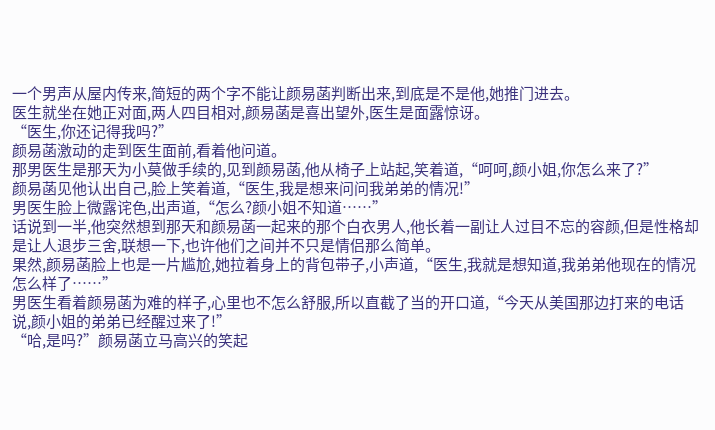一个男声从屋内传来,简短的两个字不能让颜易菡判断出来,到底是不是他,她推门进去。
医生就坐在她正对面,两人四目相对,颜易菡是喜出望外,医生是面露惊讶。
“医生,你还记得我吗?”
颜易菡激动的走到医生面前,看着他问道。
那男医生是那天为小莫做手续的,见到颜易菡,他从椅子上站起,笑着道,“呵呵,颜小姐,你怎么来了?”
颜易菡见他认出自己,脸上笑着道,“医生,我是想来问问我弟弟的情况!”
男医生脸上微露诧色,出声道,“怎么?颜小姐不知道……”
话说到一半,他突然想到那天和颜易菡一起来的那个白衣男人,他长着一副让人过目不忘的容颜,但是性格却是让人退步三舍,联想一下,也许他们之间并不只是情侣那么简单。
果然,颜易菡脸上也是一片尴尬,她拉着身上的背包带子,小声道,“医生,我就是想知道,我弟弟他现在的情况怎么样了……”
男医生看着颜易菡为难的样子,心里也不怎么舒服,所以直截了当的开口道,“今天从美国那边打来的电话说,颜小姐的弟弟已经醒过来了!”
“哈,是吗?”颜易菡立马高兴的笑起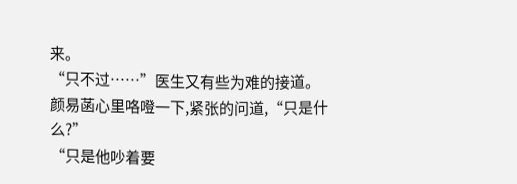来。
“只不过……”医生又有些为难的接道。
颜易菡心里咯噔一下,紧张的问道,“只是什么?”
“只是他吵着要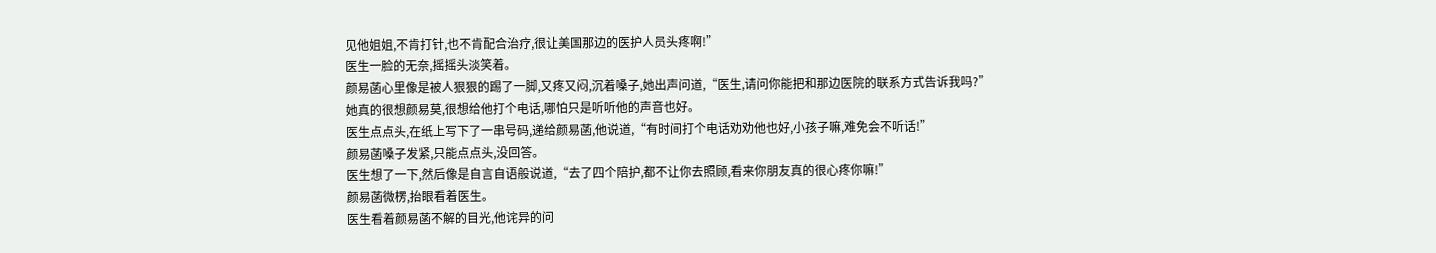见他姐姐,不肯打针,也不肯配合治疗,很让美国那边的医护人员头疼啊!”
医生一脸的无奈,摇摇头淡笑着。
颜易菡心里像是被人狠狠的踢了一脚,又疼又闷,沉着嗓子,她出声问道,“医生,请问你能把和那边医院的联系方式告诉我吗?”
她真的很想颜易莫,很想给他打个电话,哪怕只是听听他的声音也好。
医生点点头,在纸上写下了一串号码,递给颜易菡,他说道,“有时间打个电话劝劝他也好,小孩子嘛,难免会不听话!”
颜易菡嗓子发紧,只能点点头,没回答。
医生想了一下,然后像是自言自语般说道,“去了四个陪护,都不让你去照顾,看来你朋友真的很心疼你嘛!”
颜易菡微楞,抬眼看着医生。
医生看着颜易菡不解的目光,他诧异的问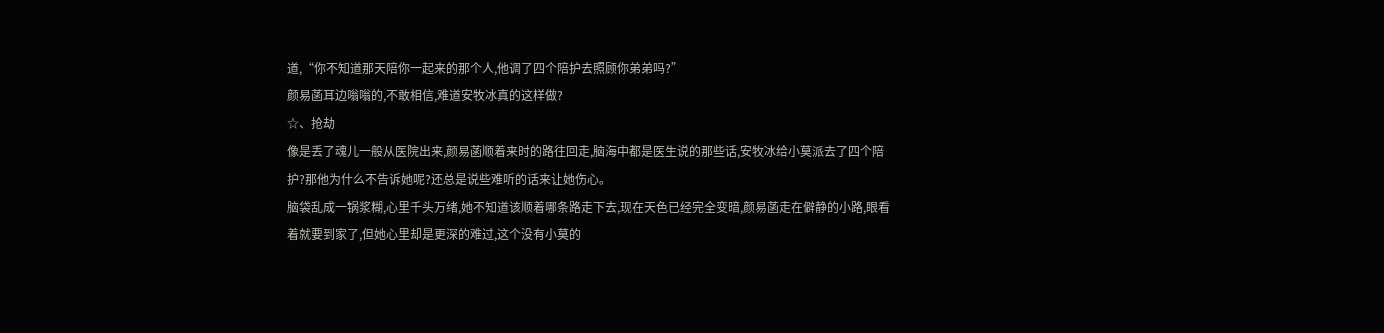道,“你不知道那天陪你一起来的那个人,他调了四个陪护去照顾你弟弟吗?”
颜易菡耳边嗡嗡的,不敢相信,难道安牧冰真的这样做?
☆、抢劫
像是丢了魂儿一般从医院出来,颜易菡顺着来时的路往回走,脑海中都是医生说的那些话,安牧冰给小莫派去了四个陪护?那他为什么不告诉她呢?还总是说些难听的话来让她伤心。
脑袋乱成一锅浆糊,心里千头万绪,她不知道该顺着哪条路走下去,现在天色已经完全变暗,颜易菡走在僻静的小路,眼看着就要到家了,但她心里却是更深的难过,这个没有小莫的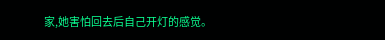家,她害怕回去后自己开灯的感觉。